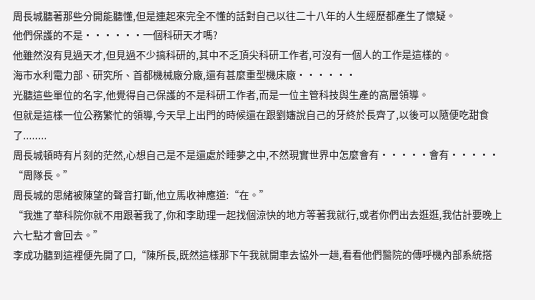周長城聽著那些分開能聽懂,但是連起來完全不懂的話對自己以往二十八年的人生經歷都產生了懷疑。
他們保護的不是······一個科研天才嗎?
他雖然沒有見過天才,但見過不少搞科研的,其中不乏頂尖科研工作者,可沒有一個人的工作是這樣的。
海市水利電力部、研究所、首都機械廠分廠,還有甚麼重型機床廠······
光聽這些單位的名字,他覺得自己保護的不是科研工作者,而是一位主管科技與生產的高層領導。
但就是這樣一位公務繁忙的領導,今天早上出門的時候還在跟劉嬸說自己的牙終於長齊了,以後可以隨便吃甜食了........
周長城頓時有片刻的茫然,心想自己是不是還處於睡夢之中,不然現實世界中怎麼會有·····會有·····
“周隊長。”
周長城的思緒被陳望的聲音打斷,他立馬收神應道:“在。”
“我進了華科院你就不用跟著我了,你和李助理一起找個涼快的地方等著我就行,或者你們出去逛逛,我估計要晚上六七點才會回去。”
李成功聽到這裡便先開了口,“陳所長,既然這樣那下午我就開車去協外一趟,看看他們醫院的傳呼機內部系統搭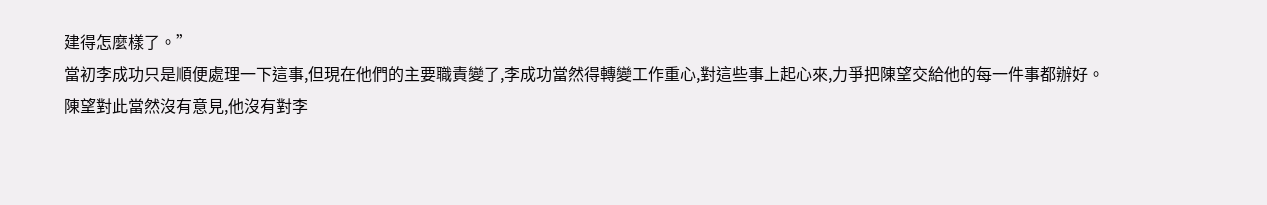建得怎麼樣了。”
當初李成功只是順便處理一下這事,但現在他們的主要職責變了,李成功當然得轉變工作重心,對這些事上起心來,力爭把陳望交給他的每一件事都辦好。
陳望對此當然沒有意見,他沒有對李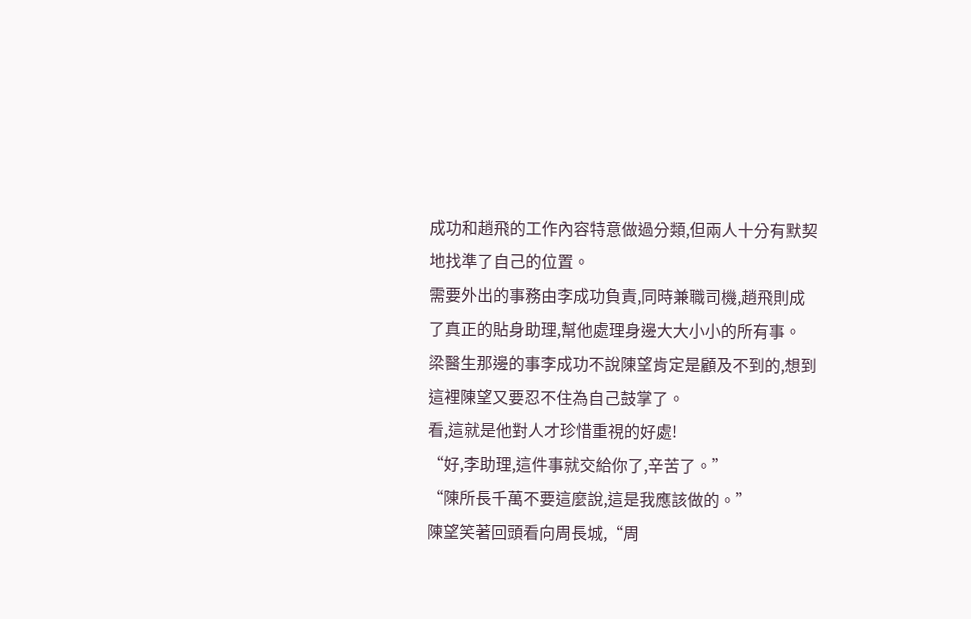成功和趙飛的工作內容特意做過分類,但兩人十分有默契地找準了自己的位置。
需要外出的事務由李成功負責,同時兼職司機,趙飛則成了真正的貼身助理,幫他處理身邊大大小小的所有事。
梁醫生那邊的事李成功不說陳望肯定是顧及不到的,想到這裡陳望又要忍不住為自己鼓掌了。
看,這就是他對人才珍惜重視的好處!
“好,李助理,這件事就交給你了,辛苦了。”
“陳所長千萬不要這麼說,這是我應該做的。”
陳望笑著回頭看向周長城,“周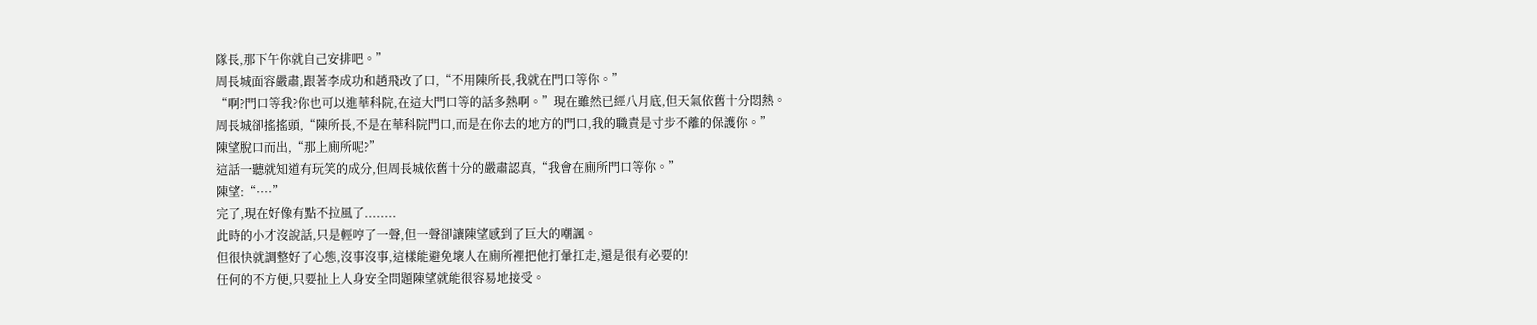隊長,那下午你就自己安排吧。”
周長城面容嚴肅,跟著李成功和趙飛改了口,“不用陳所長,我就在門口等你。”
“啊?門口等我?你也可以進華科院,在這大門口等的話多熱啊。”現在雖然已經八月底,但天氣依舊十分悶熱。
周長城卻搖搖頭,“陳所長,不是在華科院門口,而是在你去的地方的門口,我的職責是寸步不離的保護你。”
陳望脫口而出,“那上廁所呢?”
這話一聽就知道有玩笑的成分,但周長城依舊十分的嚴肅認真,“我會在廁所門口等你。”
陳望:“····”
完了,現在好像有點不拉風了........
此時的小才沒說話,只是輕哼了一聲,但一聲卻讓陳望感到了巨大的嘲諷。
但很快就調整好了心態,沒事沒事,這樣能避免壞人在廁所裡把他打暈扛走,還是很有必要的!
任何的不方便,只要扯上人身安全問題陳望就能很容易地接受。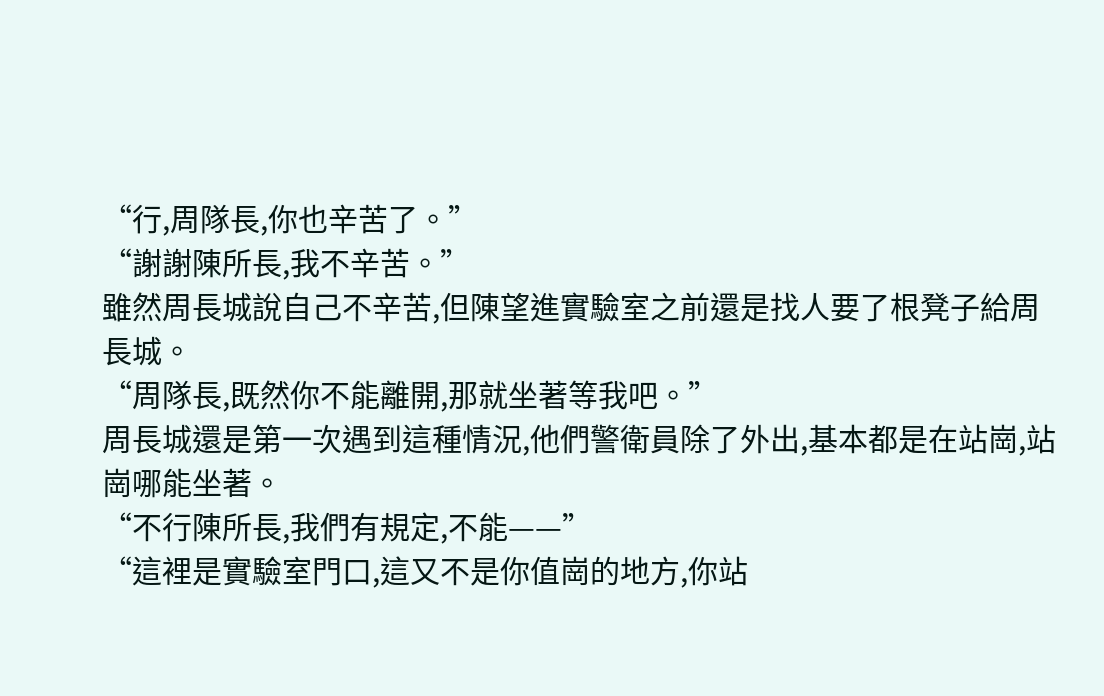“行,周隊長,你也辛苦了。”
“謝謝陳所長,我不辛苦。”
雖然周長城說自己不辛苦,但陳望進實驗室之前還是找人要了根凳子給周長城。
“周隊長,既然你不能離開,那就坐著等我吧。”
周長城還是第一次遇到這種情況,他們警衛員除了外出,基本都是在站崗,站崗哪能坐著。
“不行陳所長,我們有規定,不能——”
“這裡是實驗室門口,這又不是你值崗的地方,你站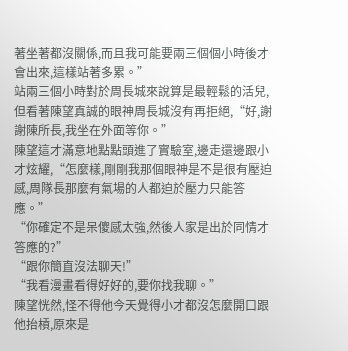著坐著都沒關係,而且我可能要兩三個個小時後才會出來,這樣站著多累。”
站兩三個小時對於周長城來說算是最輕鬆的活兒,但看著陳望真誠的眼神周長城沒有再拒絕,“好,謝謝陳所長,我坐在外面等你。”
陳望這才滿意地點點頭進了實驗室,邊走還邊跟小才炫耀,“怎麼樣,剛剛我那個眼神是不是很有壓迫感,周隊長那麼有氣場的人都迫於壓力只能答應。”
“你確定不是呆傻感太強,然後人家是出於同情才答應的?”
“跟你簡直沒法聊天!”
“我看漫畫看得好好的,要你找我聊。”
陳望恍然,怪不得他今天覺得小才都沒怎麼開口跟他抬槓,原來是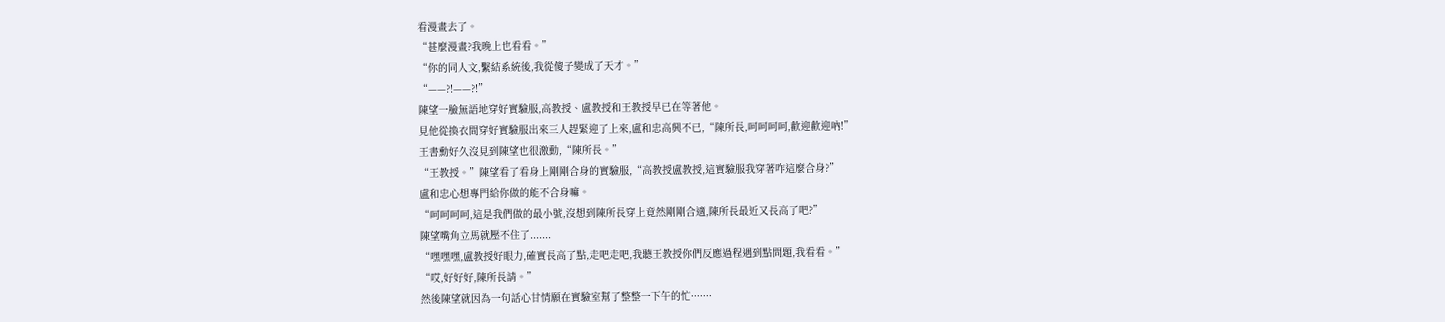看漫畫去了。
“甚麼漫畫?我晚上也看看。”
“你的同人文,繫結系統後,我從傻子變成了天才。”
“——?!——?!”
陳望一臉無語地穿好實驗服,高教授、盧教授和王教授早已在等著他。
見他從換衣間穿好實驗服出來三人趕緊迎了上來,盧和忠高興不已,“陳所長,呵呵呵呵,歡迎歡迎吶!”
王書勳好久沒見到陳望也很激動,“陳所長。”
“王教授。”陳望看了看身上剛剛合身的實驗服,“高教授盧教授,這實驗服我穿著咋這麼合身?”
盧和忠心想專門給你做的能不合身嘛。
“呵呵呵呵,這是我們做的最小號,沒想到陳所長穿上竟然剛剛合適,陳所長最近又長高了吧?”
陳望嘴角立馬就壓不住了.......
“嘿嘿嘿,盧教授好眼力,確實長高了點,走吧走吧,我聽王教授你們反應過程遇到點問題,我看看。”
“哎,好好好,陳所長請。”
然後陳望就因為一句話心甘情願在實驗室幫了整整一下午的忙·······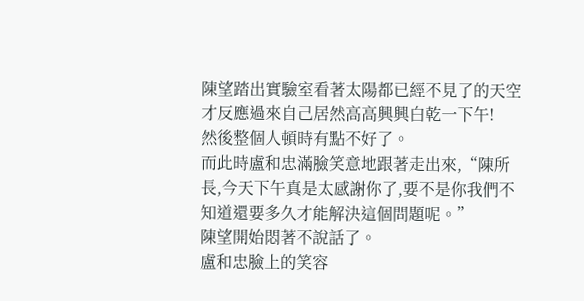陳望踏出實驗室看著太陽都已經不見了的天空才反應過來自己居然高高興興白乾一下午!
然後整個人頓時有點不好了。
而此時盧和忠滿臉笑意地跟著走出來,“陳所長,今天下午真是太感謝你了,要不是你我們不知道還要多久才能解決這個問題呢。”
陳望開始悶著不說話了。
盧和忠臉上的笑容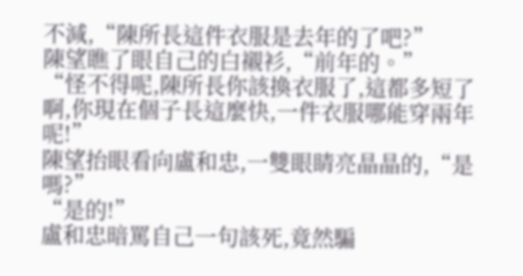不減,“陳所長這件衣服是去年的了吧?”
陳望瞧了眼自己的白襯衫,“前年的。”
“怪不得呢,陳所長你該換衣服了,這都多短了啊,你現在個子長這麼快,一件衣服哪能穿兩年呢!”
陳望抬眼看向盧和忠,一雙眼睛亮晶晶的,“是嗎?”
“是的!”
盧和忠暗罵自己一句該死,竟然騙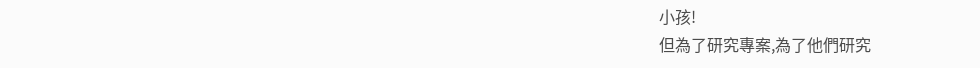小孩!
但為了研究專案,為了他們研究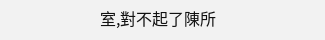室,對不起了陳所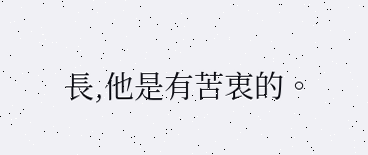長,他是有苦衷的。